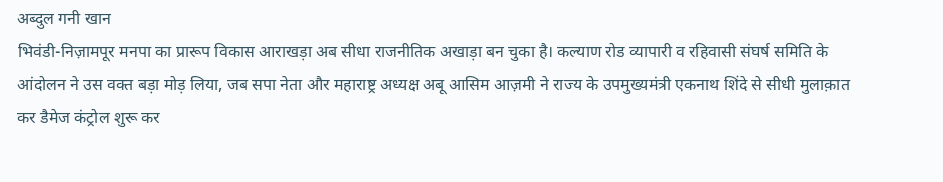अब्दुल गनी खान
भिवंडी-निज़ामपूर मनपा का प्रारूप विकास आराखड़ा अब सीधा राजनीतिक अखाड़ा बन चुका है। कल्याण रोड व्यापारी व रहिवासी संघर्ष समिति के आंदोलन ने उस वक्त बड़ा मोड़ लिया, जब सपा नेता और महाराष्ट्र अध्यक्ष अबू आसिम आज़मी ने राज्य के उपमुख्यमंत्री एकनाथ शिंदे से सीधी मुलाक़ात कर डैमेज कंट्रोल शुरू कर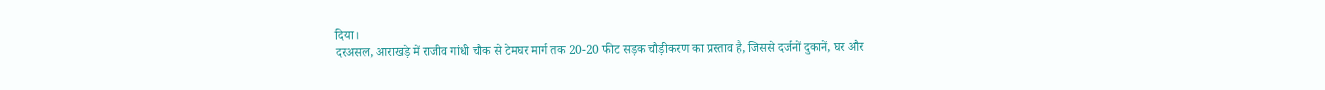दिया।
दरअसल, आराखड़े में राजीव गांधी चौक से टेमघर मार्ग तक 20-20 फीट सड़क चौड़ीकरण का प्रस्ताव है, जिससे दर्जनों दुकानें, घर और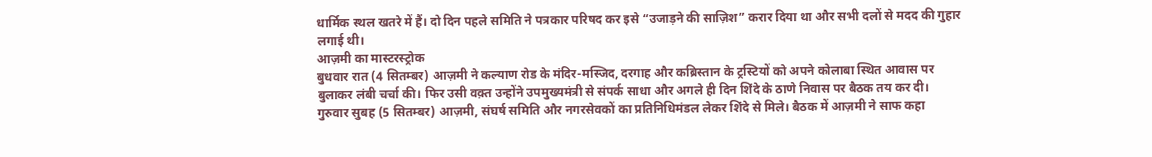धार्मिक स्थल खतरे में हैं। दो दिन पहले समिति ने पत्रकार परिषद कर इसे “उजाड़ने की साज़िश” करार दिया था और सभी दलों से मदद की गुहार लगाई थी।
आज़मी का मास्टरस्ट्रोक
बुधवार रात (4 सितम्बर) आज़मी ने कल्याण रोड के मंदिर-मस्जिद, दरगाह और कब्रिस्तान के ट्रस्टियों को अपने कोलाबा स्थित आवास पर बुलाकर लंबी चर्चा की। फिर उसी वक़्त उन्होंने उपमुख्यमंत्री से संपर्क साधा और अगले ही दिन शिंदे के ठाणे निवास पर बैठक तय कर दी।
गुरुवार सुबह (5 सितम्बर) आज़मी, संघर्ष समिति और नगरसेवकों का प्रतिनिधिमंडल लेकर शिंदे से मिले। बैठक में आज़मी ने साफ कहा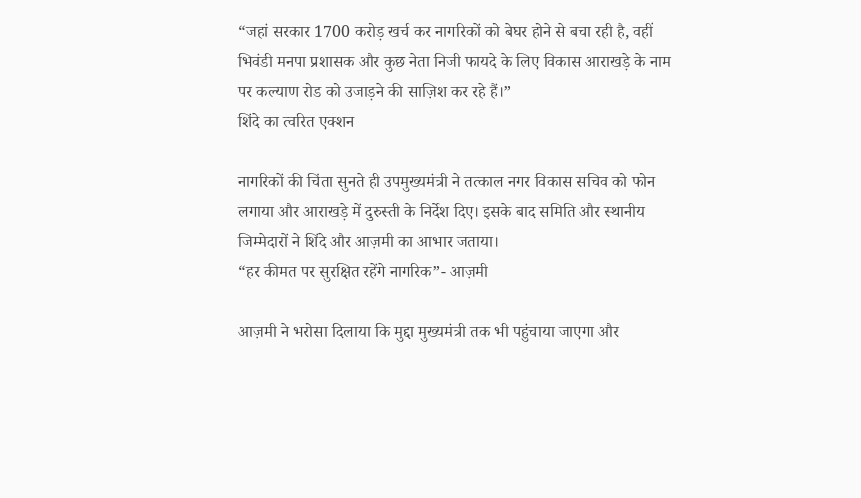“जहां सरकार 1700 करोड़ खर्च कर नागरिकों को बेघर होने से बचा रही है, वहीं भिवंडी मनपा प्रशासक और कुछ नेता निजी फायदे के लिए विकास आराखड़े के नाम पर कल्याण रोड को उजाड़ने की साज़िश कर रहे हैं।”
शिंदे का त्वरित एक्शन

नागरिकों की चिंता सुनते ही उपमुख्यमंत्री ने तत्काल नगर विकास सचिव को फोन लगाया और आराखड़े में दुरुस्ती के निर्देश दिए। इसके बाद समिति और स्थानीय जिम्मेदारों ने शिंदे और आज़मी का आभार जताया।
“हर कीमत पर सुरक्षित रहेंगे नागरिक”- आज़मी

आज़मी ने भरोसा दिलाया कि मुद्दा मुख्यमंत्री तक भी पहुंचाया जाएगा और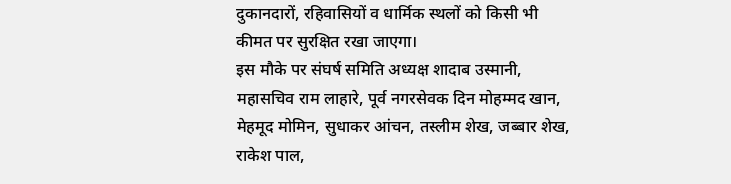दुकानदारों, रहिवासियों व धार्मिक स्थलों को किसी भी कीमत पर सुरक्षित रखा जाएगा।
इस मौके पर संघर्ष समिति अध्यक्ष शादाब उस्मानी, महासचिव राम लाहारे, पूर्व नगरसेवक दिन मोहम्मद खान, मेहमूद मोमिन, सुधाकर आंचन, तस्लीम शेख, जब्बार शेख, राकेश पाल,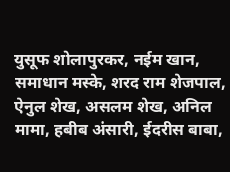युसूफ शोलापुरकर, नईम खान, समाधान मस्के, शरद राम शेजपाल, ऐनुल शेख, असलम शेख, अनिल मामा, हबीब अंसारी, ईदरीस बाबा,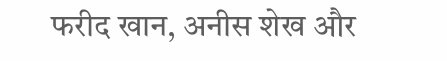फरीद खान, अनीस शेख और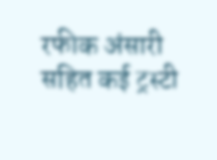रफीक अंसारी सहित कई ट्रस्टी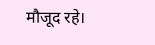मौजूद रहे।